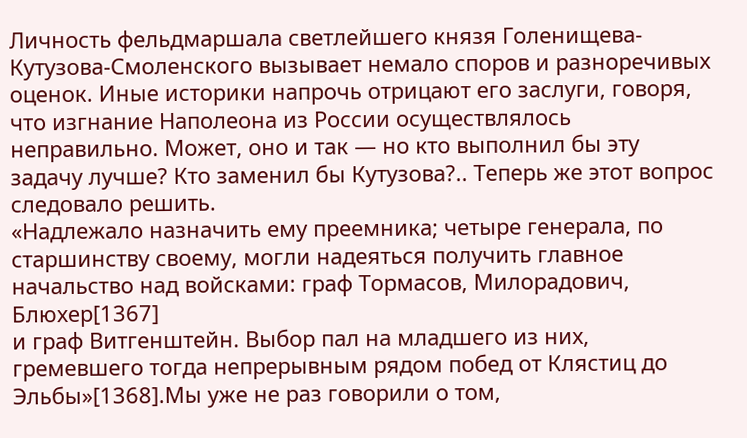Личность фельдмаршала светлейшего князя Голенищева-Кутузова-Смоленского вызывает немало споров и разноречивых оценок. Иные историки напрочь отрицают его заслуги, говоря, что изгнание Наполеона из России осуществлялось неправильно. Может, оно и так — но кто выполнил бы эту задачу лучше? Кто заменил бы Кутузова?.. Теперь же этот вопрос следовало решить.
«Надлежало назначить ему преемника; четыре генерала, по старшинству своему, могли надеяться получить главное начальство над войсками: граф Тормасов, Милорадович, Блюхер[1367]
и граф Витгенштейн. Выбор пал на младшего из них, гремевшего тогда непрерывным рядом побед от Клястиц до Эльбы»[1368].Мы уже не раз говорили о том,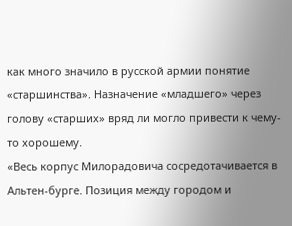как много значило в русской армии понятие «старшинства». Назначение «младшего» через голову «старших» вряд ли могло привести к чему-то хорошему.
«Весь корпус Милорадовича сосредотачивается в Альтен-бурге. Позиция между городом и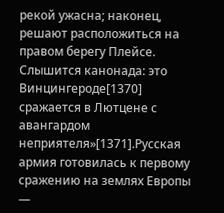рекой ужасна; наконец, решают расположиться на правом берегу Плейсе. Слышится канонада: это Винцингероде[1370]
сражается в Лютцене с авангардом неприятеля»[1371].Русская армия готовилась к первому сражению на землях Европы —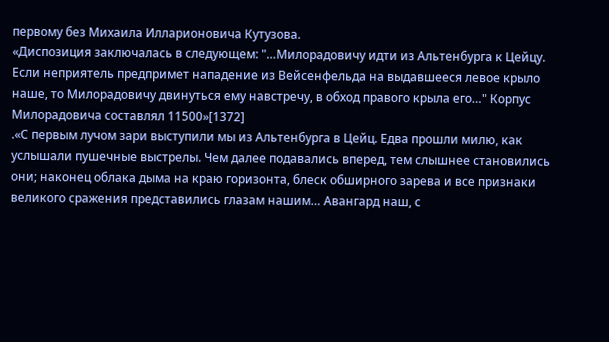первому без Михаила Илларионовича Кутузова.
«Диспозиция заключалась в следующем: "…Милорадовичу идти из Альтенбурга к Цейцу. Если неприятель предпримет нападение из Вейсенфельда на выдавшееся левое крыло наше, то Милорадовичу двинуться ему навстречу, в обход правого крыла его…" Корпус Милорадовича составлял 11500»[1372]
.«С первым лучом зари выступили мы из Альтенбурга в Цейц. Едва прошли милю, как услышали пушечные выстрелы. Чем далее подавались вперед, тем слышнее становились они; наконец облака дыма на краю горизонта, блеск обширного зарева и все признаки великого сражения представились глазам нашим… Авангард наш, с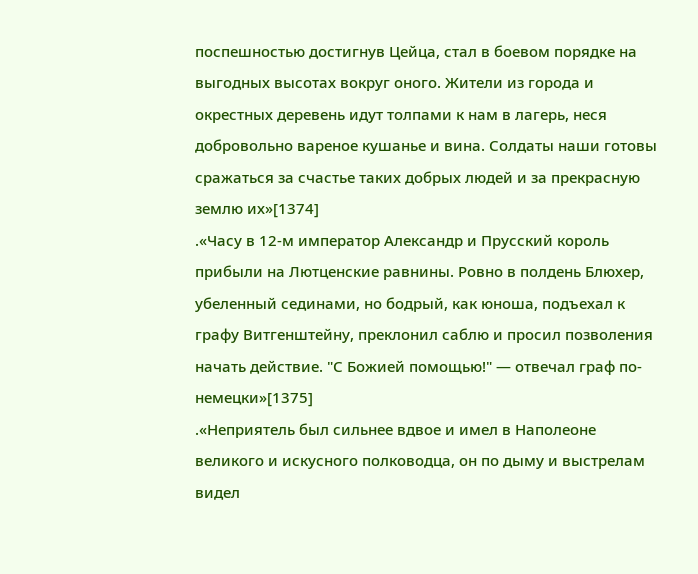поспешностью достигнув Цейца, стал в боевом порядке на выгодных высотах вокруг оного. Жители из города и окрестных деревень идут толпами к нам в лагерь, неся добровольно вареное кушанье и вина. Солдаты наши готовы сражаться за счастье таких добрых людей и за прекрасную землю их»[1374]
.«Часу в 12-м император Александр и Прусский король прибыли на Лютценские равнины. Ровно в полдень Блюхер, убеленный сединами, но бодрый, как юноша, подъехал к графу Витгенштейну, преклонил саблю и просил позволения начать действие. "С Божией помощью!" — отвечал граф по-немецки»[1375]
.«Неприятель был сильнее вдвое и имел в Наполеоне великого и искусного полководца, он по дыму и выстрелам видел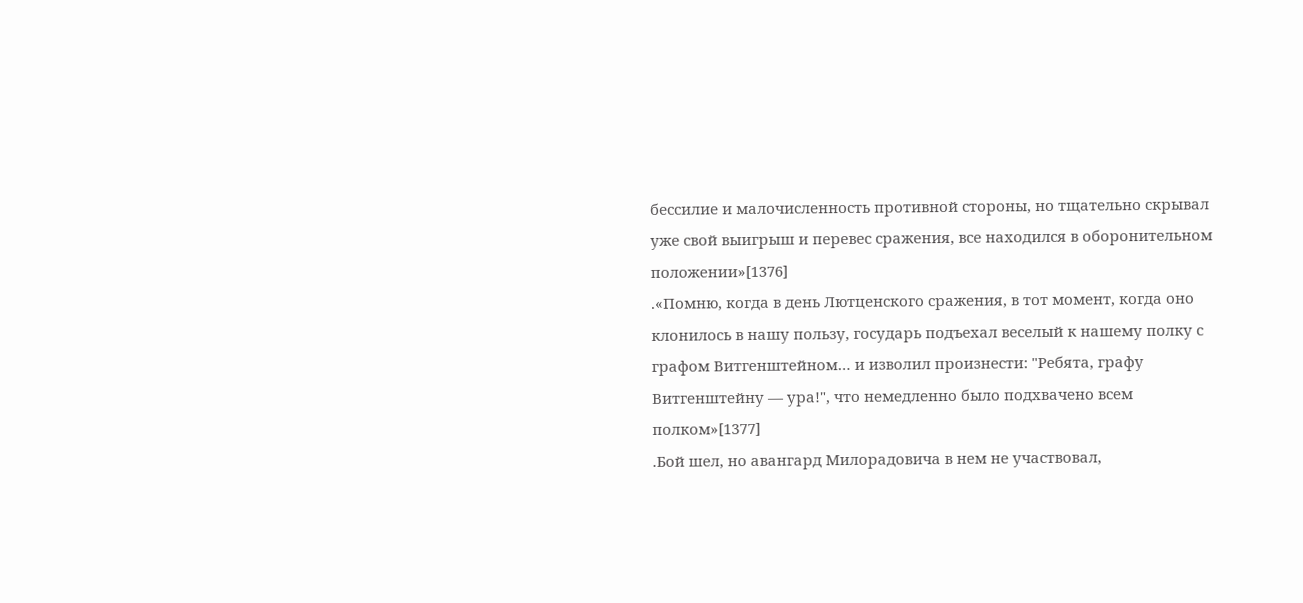бессилие и малочисленность противной стороны, но тщательно скрывал уже свой выигрыш и перевес сражения, все находился в оборонительном положении»[1376]
.«Помню, когда в день Лютценского сражения, в тот момент, когда оно клонилось в нашу пользу, государь подъехал веселый к нашему полку с графом Витгенштейном… и изволил произнести: "Ребята, графу Витгенштейну — ура!", что немедленно было подхвачено всем полком»[1377]
.Бой шел, но авангард Милорадовича в нем не участвовал,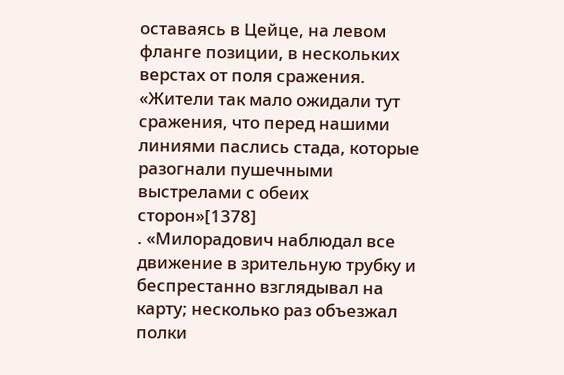оставаясь в Цейце, на левом фланге позиции, в нескольких верстах от поля сражения. «Жители так мало ожидали тут сражения, что перед нашими линиями паслись стада, которые разогнали пушечными выстрелами с обеих сторон»[1378]
. «Милорадович наблюдал все движение в зрительную трубку и беспрестанно взглядывал на карту; несколько раз объезжал полки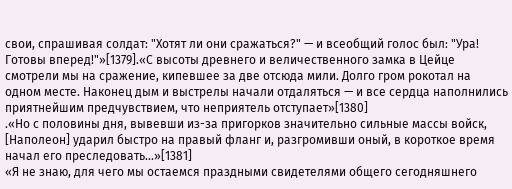свои, спрашивая солдат: "Хотят ли они сражаться?" — и всеобщий голос был: "Ура! Готовы вперед!"»[1379].«С высоты древнего и величественного замка в Цейце смотрели мы на сражение, кипевшее за две отсюда мили. Долго гром рокотал на одном месте. Наконец дым и выстрелы начали отдаляться — и все сердца наполнились приятнейшим предчувствием, что неприятель отступает»[1380]
.«Но с половины дня, вывевши из-за пригорков значительно сильные массы войск, [Наполеон] ударил быстро на правый фланг и, разгромивши оный, в короткое время начал его преследовать…»[1381]
«Я не знаю, для чего мы остаемся праздными свидетелями общего сегодняшнего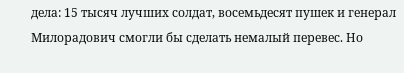дела: 15 тысяч лучших солдат, восемьдесят пушек и генерал Милорадович смогли бы сделать немалый перевес. Но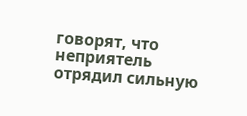говорят, что неприятель отрядил сильную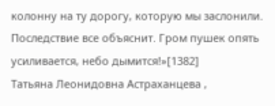колонну на ту дорогу, которую мы заслонили. Последствие все объяснит. Гром пушек опять усиливается, небо дымится!»[1382]
Татьяна Леонидовна Астраханцева ,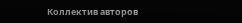Коллектив авторов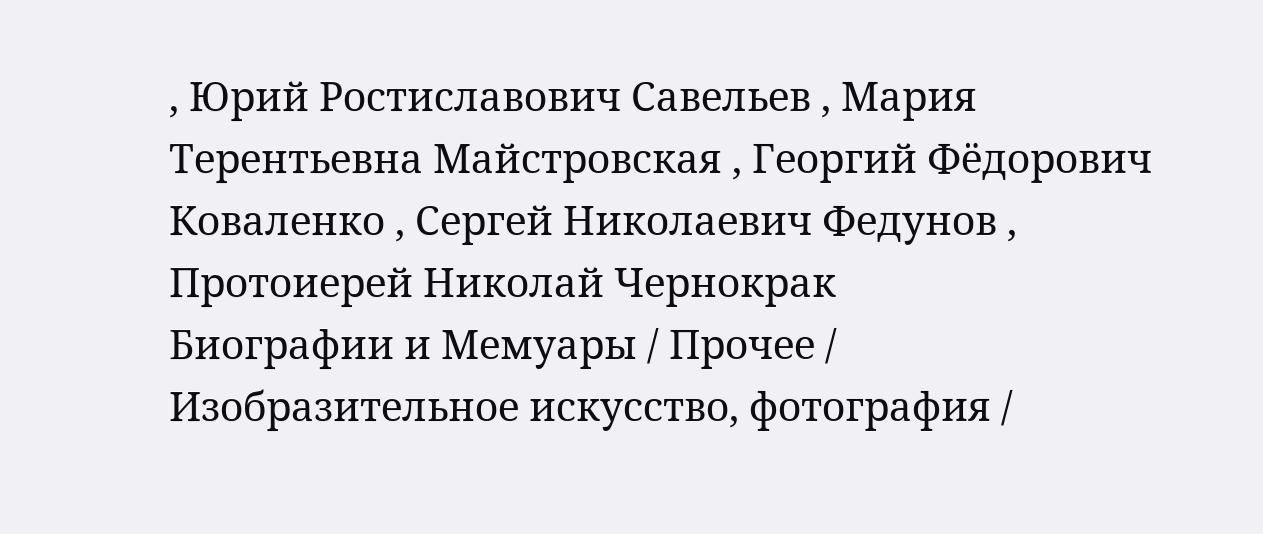, Юрий Ростиславович Савельев , Мария Терентьевна Майстровская , Георгий Фёдорович Коваленко , Сергей Николаевич Федунов , Протоиерей Николай Чернокрак
Биографии и Мемуары / Прочее / Изобразительное искусство, фотография /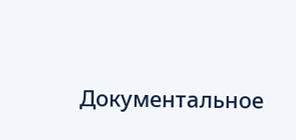Документальное